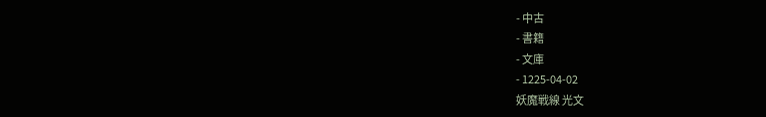- 中古
- 書籍
- 文庫
- 1225-04-02
妖魔戦線 光文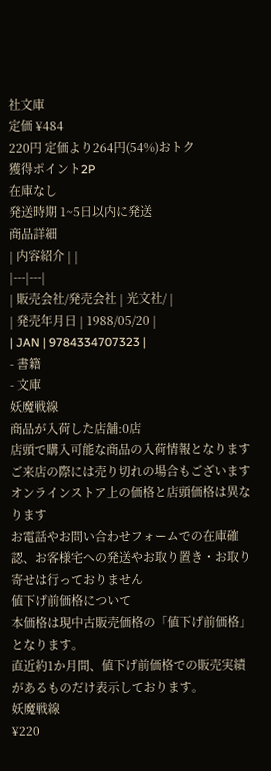社文庫
定価 ¥484
220円 定価より264円(54%)おトク
獲得ポイント2P
在庫なし
発送時期 1~5日以内に発送
商品詳細
| 内容紹介 | |
|---|---|
| 販売会社/発売会社 | 光文社/ |
| 発売年月日 | 1988/05/20 |
| JAN | 9784334707323 |
- 書籍
- 文庫
妖魔戦線
商品が入荷した店舗:0店
店頭で購入可能な商品の入荷情報となります
ご来店の際には売り切れの場合もございます
オンラインストア上の価格と店頭価格は異なります
お電話やお問い合わせフォームでの在庫確認、お客様宅への発送やお取り置き・お取り寄せは行っておりません
値下げ前価格について
本価格は現中古販売価格の「値下げ前価格」となります。
直近約1か月間、値下げ前価格での販売実績があるものだけ表示しております。
妖魔戦線
¥220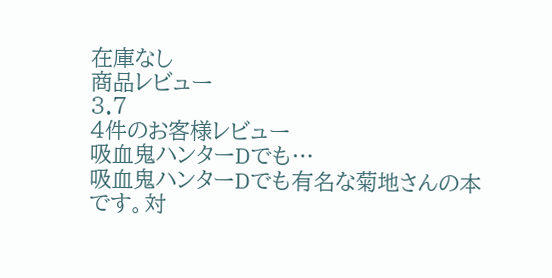在庫なし
商品レビュー
3.7
4件のお客様レビュー
吸血鬼ハンターDでも…
吸血鬼ハンターDでも有名な菊地さんの本です。対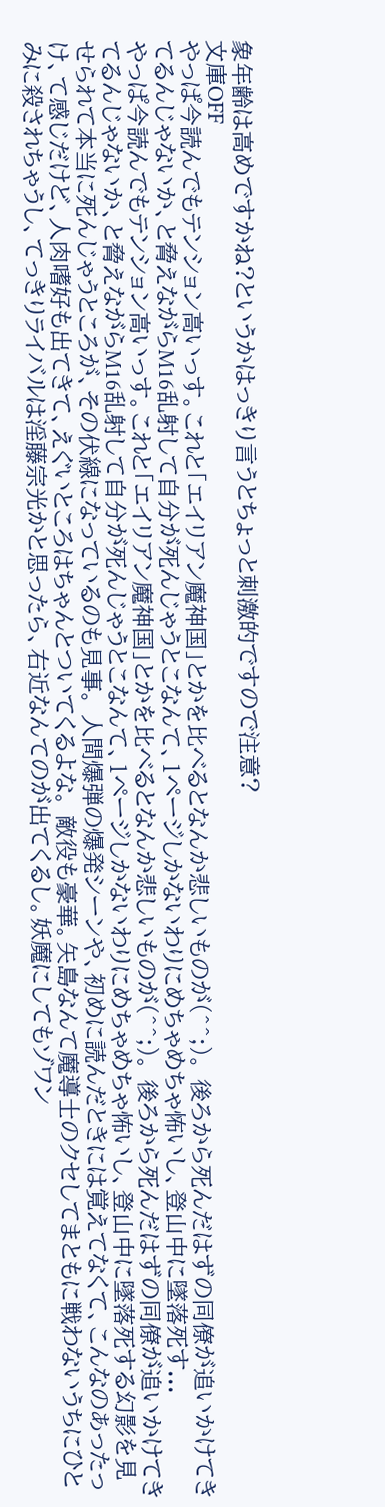象年齢は高めですかね?というかはっきり言うとちょっと刺激的ですので注意?
文庫OFF
やっぱ今読んでもテンション高いっす。これと「エイリアン魔神国」とかを比べるとなんか悲しいものが(^^;)。 後ろから死んだはずの同僚が追いかけてきてるんじゃないか、と脅えながらM16乱射して自分が死んじゃうとこなんて、1ページしかないわりにめちゃめちゃ怖いし、登山中に墜落死す...
やっぱ今読んでもテンション高いっす。これと「エイリアン魔神国」とかを比べるとなんか悲しいものが(^^;)。 後ろから死んだはずの同僚が追いかけてきてるんじゃないか、と脅えながらM16乱射して自分が死んじゃうとこなんて、1ページしかないわりにめちゃめちゃ怖いし、登山中に墜落死する幻影を見せられて本当に死んじゃうところが、その伏線になっているのも見事。 人間爆弾の爆発シーンや、初めに読んだときには覚えてなくて、こんなのあったっけ、て感じだけど、人肉嗜好も出てきて、えぐいところはちゃんとついてくるよな。 敵役も豪華。矢島なんて魔導士のクセしてまともに戦わないうちにひとみに殺されちゃうし、てっきりライバルは淫藤宗光かと思ったら、右近なんてのが出てくるし。妖魔にしてもゾワン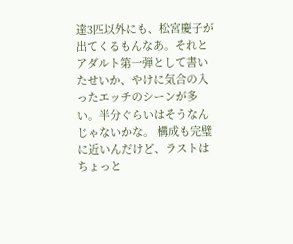達3匹以外にも、松宮慶子が出てくるもんなあ。それとアダルト第一弾として書いたせいか、やけに気合の入ったエッチのシーンが多い。半分ぐらいはそうなんじゃないかな。 構成も完璧に近いんだけど、ラストはちょっと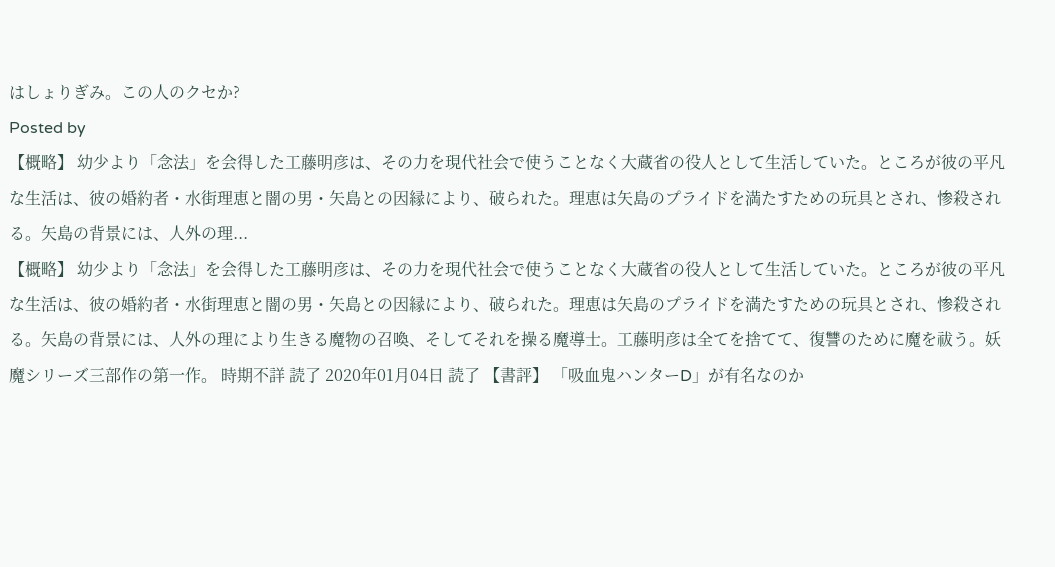はしょりぎみ。この人のクセか?
Posted by
【概略】 幼少より「念法」を会得した工藤明彦は、その力を現代社会で使うことなく大蔵省の役人として生活していた。ところが彼の平凡な生活は、彼の婚約者・水街理恵と闇の男・矢島との因縁により、破られた。理恵は矢島のプライドを満たすための玩具とされ、惨殺される。矢島の背景には、人外の理...
【概略】 幼少より「念法」を会得した工藤明彦は、その力を現代社会で使うことなく大蔵省の役人として生活していた。ところが彼の平凡な生活は、彼の婚約者・水街理恵と闇の男・矢島との因縁により、破られた。理恵は矢島のプライドを満たすための玩具とされ、惨殺される。矢島の背景には、人外の理により生きる魔物の召喚、そしてそれを操る魔導士。工藤明彦は全てを捨てて、復讐のために魔を祓う。妖魔シリーズ三部作の第一作。 時期不詳 読了 2020年01月04日 読了 【書評】 「吸血鬼ハンターD」が有名なのか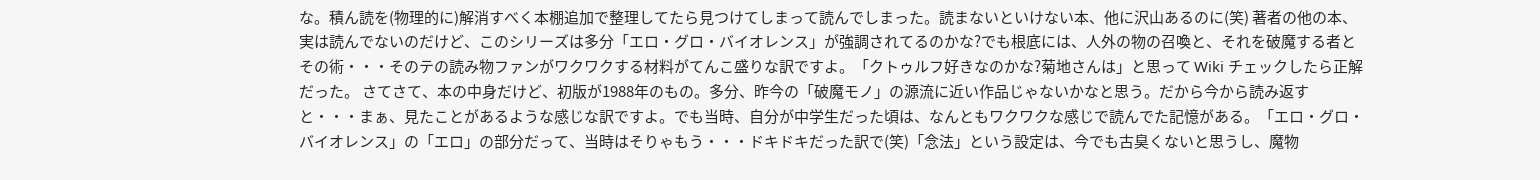な。積ん読を(物理的に)解消すべく本棚追加で整理してたら見つけてしまって読んでしまった。読まないといけない本、他に沢山あるのに(笑) 著者の他の本、実は読んでないのだけど、このシリーズは多分「エロ・グロ・バイオレンス」が強調されてるのかな?でも根底には、人外の物の召喚と、それを破魔する者とその術・・・そのテの読み物ファンがワクワクする材料がてんこ盛りな訳ですよ。「クトゥルフ好きなのかな?菊地さんは」と思って Wiki チェックしたら正解だった。 さてさて、本の中身だけど、初版が1988年のもの。多分、昨今の「破魔モノ」の源流に近い作品じゃないかなと思う。だから今から読み返すと・・・まぁ、見たことがあるような感じな訳ですよ。でも当時、自分が中学生だった頃は、なんともワクワクな感じで読んでた記憶がある。「エロ・グロ・バイオレンス」の「エロ」の部分だって、当時はそりゃもう・・・ドキドキだった訳で(笑)「念法」という設定は、今でも古臭くないと思うし、魔物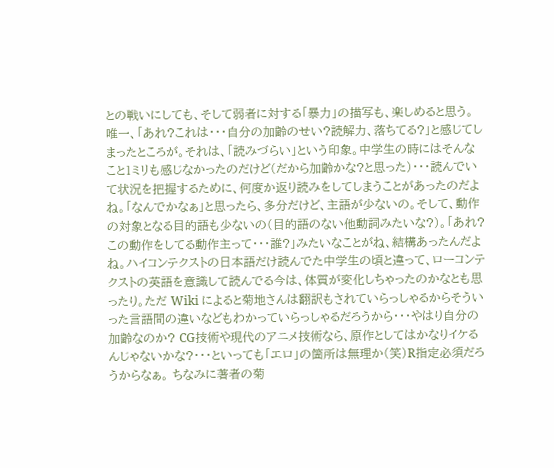との戦いにしても、そして弱者に対する「暴力」の描写も、楽しめると思う。 唯一、「あれ?これは・・・自分の加齢のせい?読解力、落ちてる?」と感じてしまったところが。それは、「読みづらい」という印象。中学生の時にはそんなこと1ミリも感じなかったのだけど(だから加齢かな?と思った)・・・読んでいて状況を把握するために、何度か返り読みをしてしまうことがあったのだよね。「なんでかなぁ」と思ったら、多分だけど、主語が少ないの。そして、動作の対象となる目的語も少ないの(目的語のない他動詞みたいな?)。「あれ?この動作をしてる動作主って・・・誰?」みたいなことがね、結構あったんだよね。ハイコンテクストの日本語だけ読んでた中学生の頃と違って、ローコンテクストの英語を意識して読んでる今は、体質が変化しちゃったのかなとも思ったり。ただ Wiki によると菊地さんは翻訳もされていらっしゃるからそういった言語間の違いなどもわかっていらっしゃるだろうから・・・やはり自分の加齢なのか? CG技術や現代のアニメ技術なら、原作としてはかなりイケるんじゃないかな?・・・といっても「エロ」の箇所は無理か(笑)R指定必須だろうからなぁ。 ちなみに著者の菊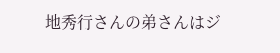地秀行さんの弟さんはジ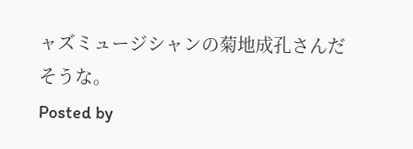ャズミュージシャンの菊地成孔さんだそうな。
Posted by